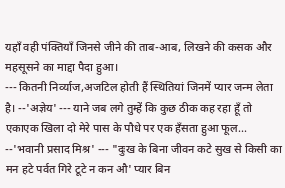यहाँ वही पंक्तियाँ जिनसे जीने की ताब-आब, लिखने की कसक और महसूसने का माद्दा पैदा हुआ।
--- कितनी निर्व्याज,अजटिल होती हैं स्थितियां जिनमें प्यार जन्म लेता है। --'अज्ञेय' --- याने जब लगे तुम्हें कि कुछ ठीक कह रहा हूँ तो एकाएक खिला दो मेरे पास के पौधे पर एक हँसता हुआ फूल... --'भवानी प्रसाद मिश्र' --- "दुःख के बिना जीवन कटे सुख से किसी का मन हटे पर्वत गिरे टूटे न कन औ' प्यार बिन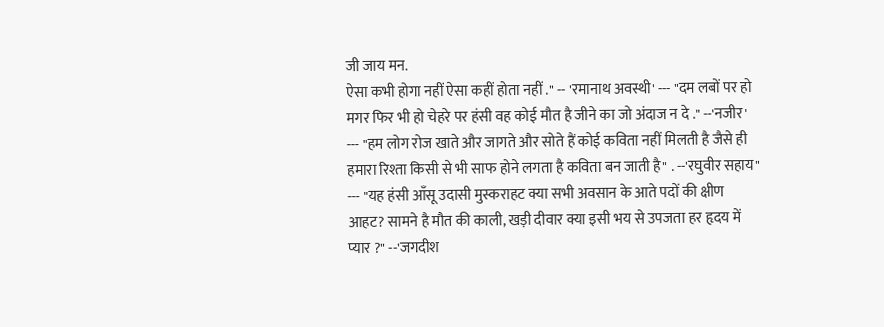जी जाय मन.
ऐसा कभी होगा नहीं ऐसा कहीं होता नहीं ." -- 'रमानाथ अवस्थी' --- "दम लबों पर हो मगर फिर भी हो चेहरे पर हंसी वह कोई मौत है जीने का जो अंदाज न दे ." --'नजीर' --- "हम लोग रोज खाते और जागते और सोते हैं कोई कविता नहीं मिलती है जैसे ही हमारा रिश्ता किसी से भी साफ होने लगता है कविता बन जाती है" . --'रघुवीर सहाय" --- "यह हंसी आँसू उदासी मुस्कराहट क्या सभी अवसान के आते पदों की क्षीण आहट? सामने है मौत की काली, खड़ी दीवार क्या इसी भय से उपजता हर हृदय में प्यार ?" --'जगदीश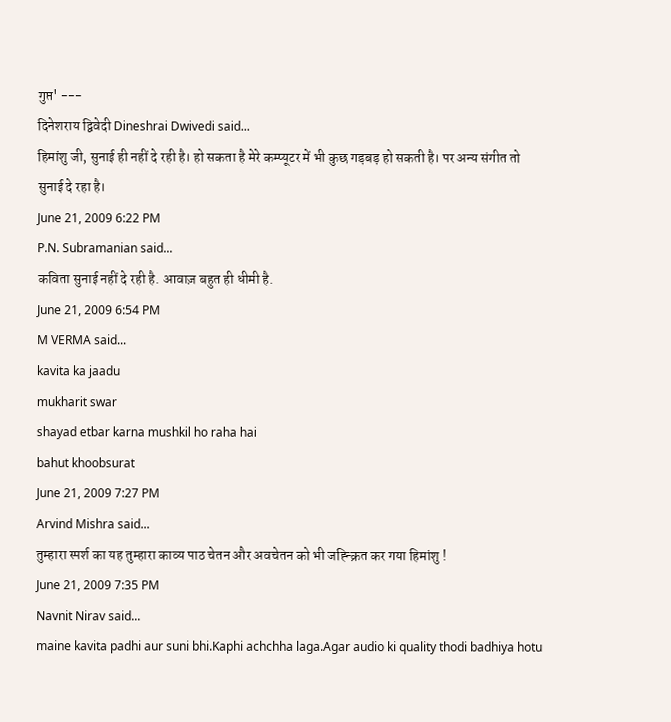गुप्त' ---
दिनेशराय द्विवेदी Dineshrai Dwivedi said...
हिमांशु जी, सुनाई ही नहीं दे रही है। हो सकता है मेरे कम्प्यूटर में भी कुछ गड़बड़ हो सकती है। पर अन्य संगीत तो सुनाई दे रहा है।
June 21, 2009 6:22 PM
P.N. Subramanian said...
कविता सुनाई नहीं दे रही है. आवाज़ बहुत ही धीमी है.
June 21, 2009 6:54 PM
M VERMA said...
kavita ka jaadu
mukharit swar
shayad etbar karna mushkil ho raha hai
bahut khoobsurat
June 21, 2009 7:27 PM
Arvind Mishra said...
तुम्हारा स्पर्श का यह तुम्हारा काव्य पाठ चेतन और अवचेतन को भी जह्न्क्रित कर गया हिमांशु !
June 21, 2009 7:35 PM
Navnit Nirav said...
maine kavita padhi aur suni bhi.Kaphi achchha laga.Agar audio ki quality thodi badhiya hotu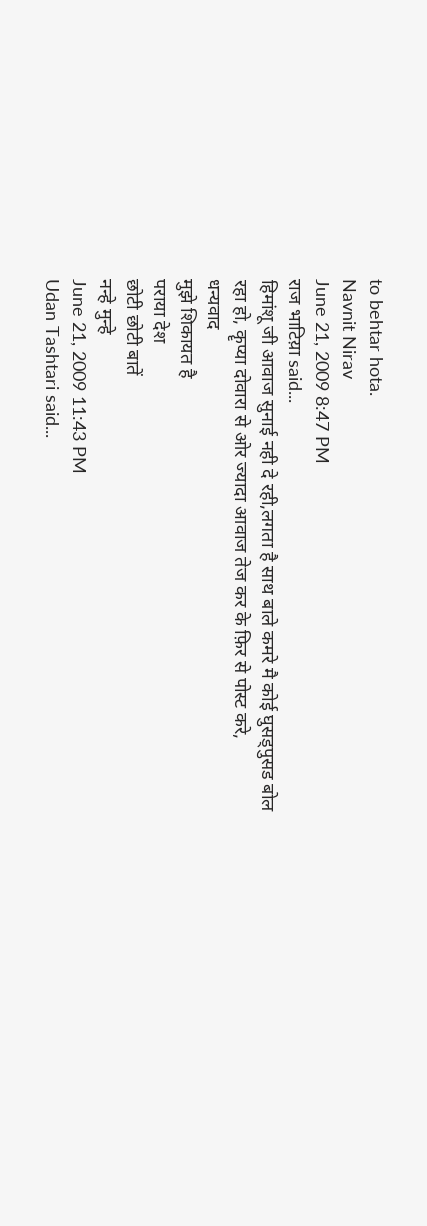to behtar hota.
Navnit Nirav
June 21, 2009 8:47 PM
राज भाटिय़ा said...
हिमांशू जी आवाज सुनाई नही दे रही,लगता है साथ बाले कमरे मै कोई घुसड्पुसड बोल रहा हो, कॄप्या दोवारा से ओर ज्यादा आवाज तेज कर के फ़िर से पोस्ट करे,
धन्यवाद
मुझे शिकायत है
पराया देश
छोटी छोटी बातें
नन्हे मुन्हे
June 21, 2009 11:43 PM
Udan Tashtari said...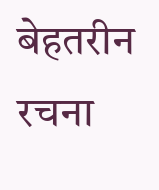बेहतरीन रचना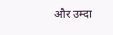और उम्दा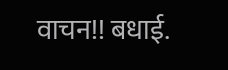वाचन!! बधाई.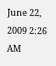June 22, 2009 2:26 AM